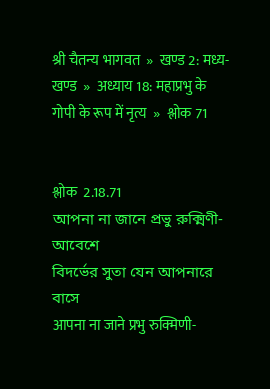श्री चैतन्य भागवत  »  खण्ड 2: मध्य-खण्ड  »  अध्याय 18: महाप्रभु के गोपी के रूप में नृत्य  »  श्लोक 71


श्लोक  2.18.71
আপনা না জানে প্রভু রুক্মিণী-আবেশে
বিদর্ভের সুতা যেন আপনারে বাসে
आपना ना जाने प्रभु रुक्मिणी-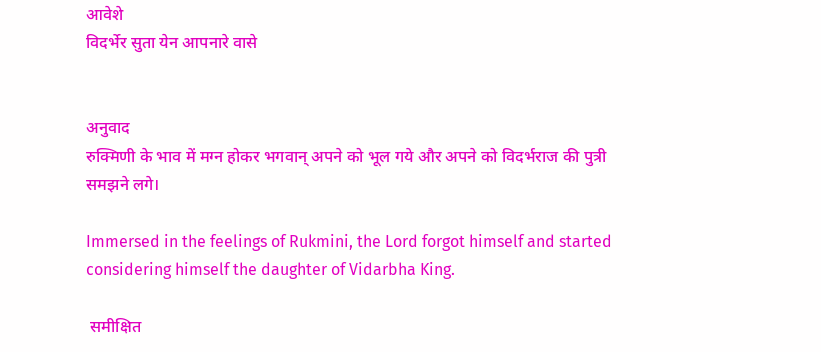आवेशे
विदर्भेर सुता येन आपनारे वासे


अनुवाद
रुक्मिणी के भाव में मग्न होकर भगवान् अपने को भूल गये और अपने को विदर्भराज की पुत्री समझने लगे।

Immersed in the feelings of Rukmini, the Lord forgot himself and started considering himself the daughter of Vidarbha King.

 समीक्षित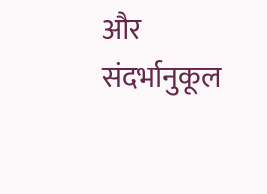और संदर्भानुकूल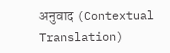अनुवाद (Contextual Translation)